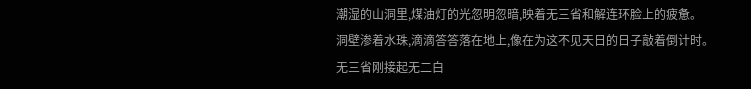潮湿的山洞里,煤油灯的光忽明忽暗,映着无三省和解连环脸上的疲惫。
洞壁渗着水珠,滴滴答答落在地上,像在为这不见天日的日子敲着倒计时。
无三省刚接起无二白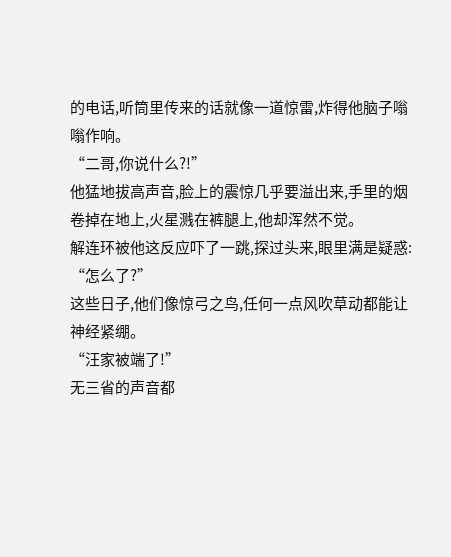的电话,听筒里传来的话就像一道惊雷,炸得他脑子嗡嗡作响。
“二哥,你说什么?!”
他猛地拔高声音,脸上的震惊几乎要溢出来,手里的烟卷掉在地上,火星溅在裤腿上,他却浑然不觉。
解连环被他这反应吓了一跳,探过头来,眼里满是疑惑:
“怎么了?”
这些日子,他们像惊弓之鸟,任何一点风吹草动都能让神经紧绷。
“汪家被端了!”
无三省的声音都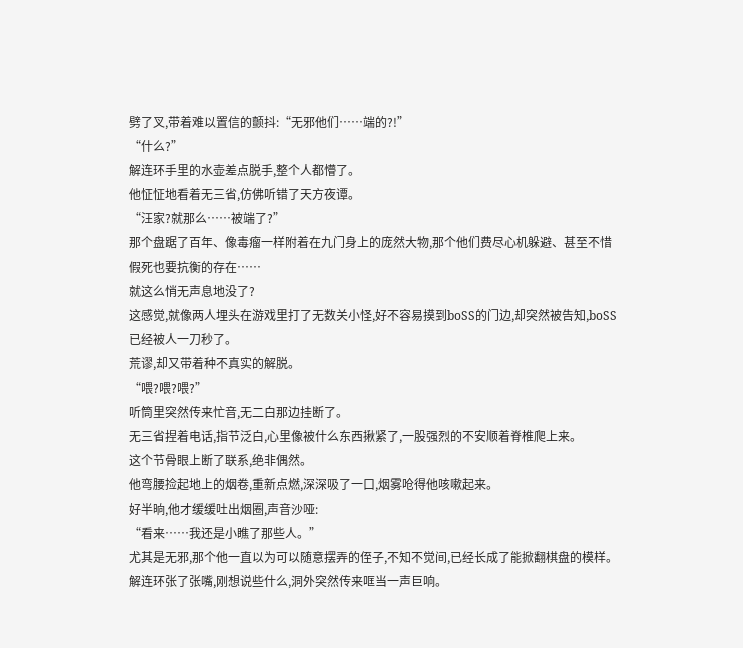劈了叉,带着难以置信的颤抖:“无邪他们……端的?!”
“什么?”
解连环手里的水壶差点脱手,整个人都懵了。
他怔怔地看着无三省,仿佛听错了天方夜谭。
“汪家?就那么……被端了?”
那个盘踞了百年、像毒瘤一样附着在九门身上的庞然大物,那个他们费尽心机躲避、甚至不惜假死也要抗衡的存在……
就这么悄无声息地没了?
这感觉,就像两人埋头在游戏里打了无数关小怪,好不容易摸到boSS的门边,却突然被告知,boSS已经被人一刀秒了。
荒谬,却又带着种不真实的解脱。
“喂?喂?喂?”
听筒里突然传来忙音,无二白那边挂断了。
无三省捏着电话,指节泛白,心里像被什么东西揪紧了,一股强烈的不安顺着脊椎爬上来。
这个节骨眼上断了联系,绝非偶然。
他弯腰捡起地上的烟卷,重新点燃,深深吸了一口,烟雾呛得他咳嗽起来。
好半晌,他才缓缓吐出烟圈,声音沙哑:
“看来……我还是小瞧了那些人。”
尤其是无邪,那个他一直以为可以随意摆弄的侄子,不知不觉间,已经长成了能掀翻棋盘的模样。
解连环张了张嘴,刚想说些什么,洞外突然传来哐当一声巨响。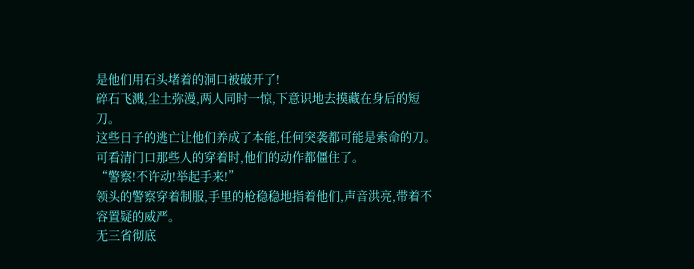是他们用石头堵着的洞口被破开了!
碎石飞溅,尘土弥漫,两人同时一惊,下意识地去摸藏在身后的短刀。
这些日子的逃亡让他们养成了本能,任何突袭都可能是索命的刀。
可看清门口那些人的穿着时,他们的动作都僵住了。
“警察!不许动!举起手来!”
领头的警察穿着制服,手里的枪稳稳地指着他们,声音洪亮,带着不容置疑的威严。
无三省彻底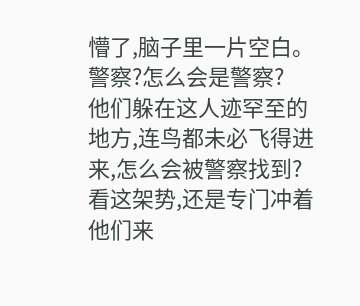懵了,脑子里一片空白。
警察?怎么会是警察?
他们躲在这人迹罕至的地方,连鸟都未必飞得进来,怎么会被警察找到?
看这架势,还是专门冲着他们来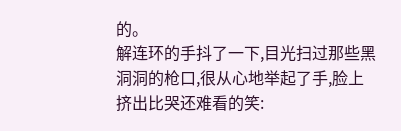的。
解连环的手抖了一下,目光扫过那些黑洞洞的枪口,很从心地举起了手,脸上挤出比哭还难看的笑: